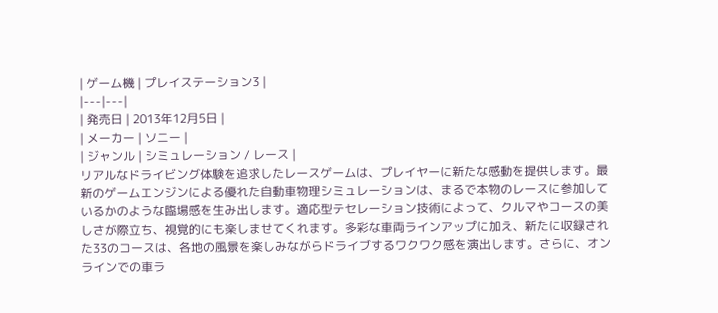| ゲーム機 | プレイステーション3 |
|---|---|
| 発売日 | 2013年12月5日 |
| メーカー | ソニー |
| ジャンル | シミュレーション / レース |
リアルなドライビング体験を追求したレースゲームは、プレイヤーに新たな感動を提供します。最新のゲームエンジンによる優れた自動車物理シミュレーションは、まるで本物のレースに参加しているかのような臨場感を生み出します。適応型テセレーション技術によって、クルマやコースの美しさが際立ち、視覚的にも楽しませてくれます。多彩な車両ラインアップに加え、新たに収録された33のコースは、各地の風景を楽しみながらドライブするワクワク感を演出します。さらに、オンラインでの車ラ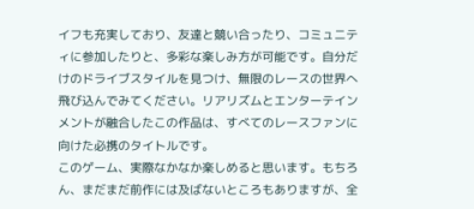イフも充実しており、友達と競い合ったり、コミュニティに参加したりと、多彩な楽しみ方が可能です。自分だけのドライブスタイルを見つけ、無限のレースの世界へ飛び込んでみてください。リアリズムとエンターテインメントが融合したこの作品は、すべてのレースファンに向けた必携のタイトルです。
このゲーム、実際なかなか楽しめると思います。もちろん、まだまだ前作には及ばないところもありますが、全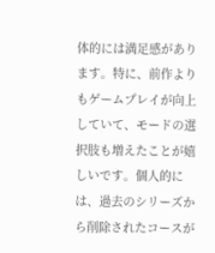体的には満足感があります。特に、前作よりもゲームプレイが向上していて、モードの選択肢も増えたことが嬉しいです。個人的には、過去のシリーズから削除されたコースが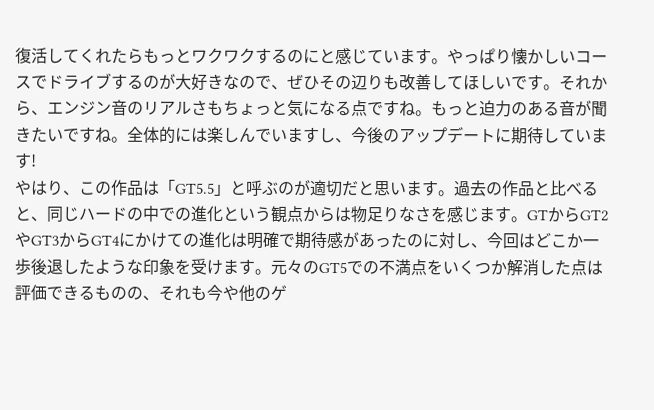復活してくれたらもっとワクワクするのにと感じています。やっぱり懐かしいコースでドライブするのが大好きなので、ぜひその辺りも改善してほしいです。それから、エンジン音のリアルさもちょっと気になる点ですね。もっと迫力のある音が聞きたいですね。全体的には楽しんでいますし、今後のアップデートに期待しています!
やはり、この作品は「GT5.5」と呼ぶのが適切だと思います。過去の作品と比べると、同じハードの中での進化という観点からは物足りなさを感じます。GTからGT2やGT3からGT4にかけての進化は明確で期待感があったのに対し、今回はどこか一歩後退したような印象を受けます。元々のGT5での不満点をいくつか解消した点は評価できるものの、それも今や他のゲ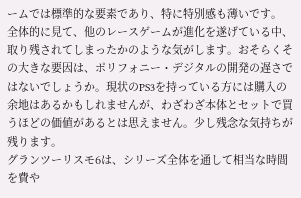ームでは標準的な要素であり、特に特別感も薄いです。
全体的に見て、他のレースゲームが進化を遂げている中、取り残されてしまったかのような気がします。おそらくその大きな要因は、ポリフォニー・デジタルの開発の遅さではないでしょうか。現状のPS3を持っている方には購入の余地はあるかもしれませんが、わざわざ本体とセットで買うほどの価値があるとは思えません。少し残念な気持ちが残ります。
グランツーリスモ6は、シリーズ全体を通して相当な時間を費や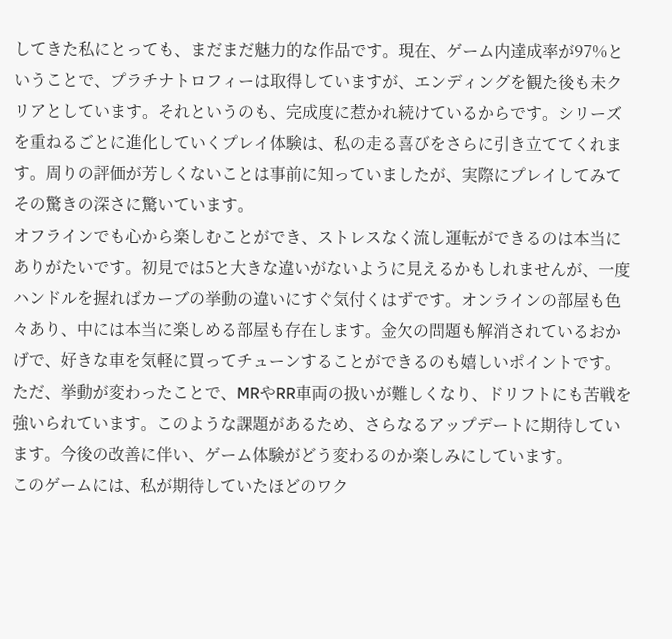してきた私にとっても、まだまだ魅力的な作品です。現在、ゲーム内達成率が97%ということで、プラチナトロフィーは取得していますが、エンディングを観た後も未クリアとしています。それというのも、完成度に惹かれ続けているからです。シリーズを重ねるごとに進化していくプレイ体験は、私の走る喜びをさらに引き立ててくれます。周りの評価が芳しくないことは事前に知っていましたが、実際にプレイしてみてその驚きの深さに驚いています。
オフラインでも心から楽しむことができ、ストレスなく流し運転ができるのは本当にありがたいです。初見では5と大きな違いがないように見えるかもしれませんが、一度ハンドルを握ればカーブの挙動の違いにすぐ気付くはずです。オンラインの部屋も色々あり、中には本当に楽しめる部屋も存在します。金欠の問題も解消されているおかげで、好きな車を気軽に買ってチューンすることができるのも嬉しいポイントです。
ただ、挙動が変わったことで、MRやRR車両の扱いが難しくなり、ドリフトにも苦戦を強いられています。このような課題があるため、さらなるアップデートに期待しています。今後の改善に伴い、ゲーム体験がどう変わるのか楽しみにしています。
このゲームには、私が期待していたほどのワク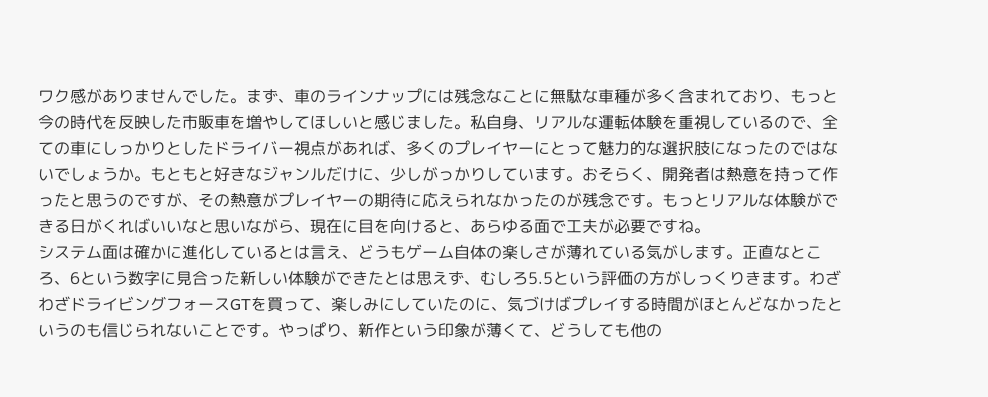ワク感がありませんでした。まず、車のラインナップには残念なことに無駄な車種が多く含まれており、もっと今の時代を反映した市販車を増やしてほしいと感じました。私自身、リアルな運転体験を重視しているので、全ての車にしっかりとしたドライバー視点があれば、多くのプレイヤーにとって魅力的な選択肢になったのではないでしょうか。もともと好きなジャンルだけに、少しがっかりしています。おそらく、開発者は熱意を持って作ったと思うのですが、その熱意がプレイヤーの期待に応えられなかったのが残念です。もっとリアルな体験ができる日がくればいいなと思いながら、現在に目を向けると、あらゆる面で工夫が必要ですね。
システム面は確かに進化しているとは言え、どうもゲーム自体の楽しさが薄れている気がします。正直なところ、6という数字に見合った新しい体験ができたとは思えず、むしろ5.5という評価の方がしっくりきます。わざわざドライビングフォースGTを買って、楽しみにしていたのに、気づけばプレイする時間がほとんどなかったというのも信じられないことです。やっぱり、新作という印象が薄くて、どうしても他の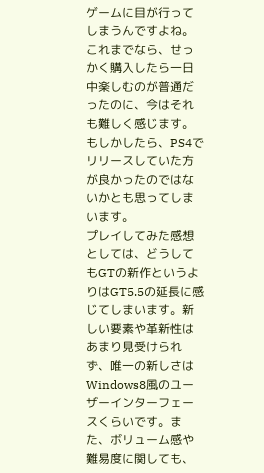ゲームに目が行ってしまうんですよね。これまでなら、せっかく購入したら一日中楽しむのが普通だったのに、今はそれも難しく感じます。もしかしたら、PS4でリリースしていた方が良かったのではないかとも思ってしまいます。
プレイしてみた感想としては、どうしてもGTの新作というよりはGT5.5の延長に感じてしまいます。新しい要素や革新性はあまり見受けられず、唯一の新しさはWindows8風のユーザーインターフェースくらいです。また、ボリューム感や難易度に関しても、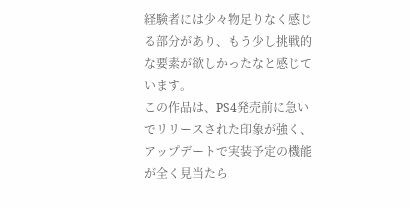経験者には少々物足りなく感じる部分があり、もう少し挑戦的な要素が欲しかったなと感じています。
この作品は、PS4発売前に急いでリリースされた印象が強く、アップデートで実装予定の機能が全く見当たら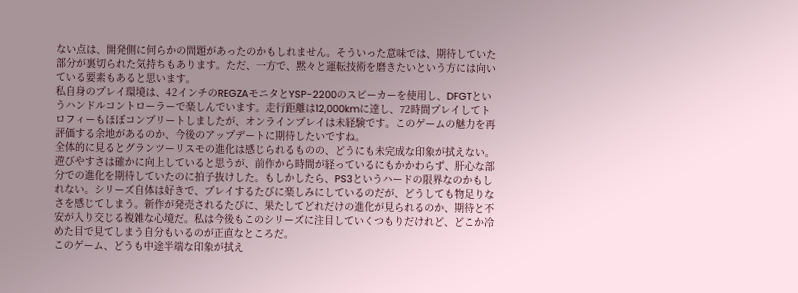ない点は、開発側に何らかの問題があったのかもしれません。そういった意味では、期待していた部分が裏切られた気持ちもあります。ただ、一方で、黙々と運転技術を磨きたいという方には向いている要素もあると思います。
私自身のプレイ環境は、42インチのREGZAモニタとYSP-2200のスピーカーを使用し、DFGTというハンドルコントローラーで楽しんでいます。走行距離は12,000kmに達し、72時間プレイしてトロフィーもほぼコンプリートしましたが、オンラインプレイは未経験です。このゲームの魅力を再評価する余地があるのか、今後のアップデートに期待したいですね。
全体的に見るとグランツーリスモの進化は感じられるものの、どうにも未完成な印象が拭えない。遊びやすさは確かに向上していると思うが、前作から時間が経っているにもかかわらず、肝心な部分での進化を期待していたのに拍子抜けした。もしかしたら、PS3というハードの限界なのかもしれない。シリーズ自体は好きで、プレイするたびに楽しみにしているのだが、どうしても物足りなさを感じてしまう。新作が発売されるたびに、果たしてどれだけの進化が見られるのか、期待と不安が入り交じる複雑な心境だ。私は今後もこのシリーズに注目していくつもりだけれど、どこか冷めた目で見てしまう自分もいるのが正直なところだ。
このゲーム、どうも中途半端な印象が拭え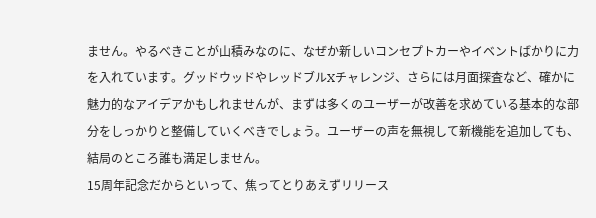ません。やるべきことが山積みなのに、なぜか新しいコンセプトカーやイベントばかりに力を入れています。グッドウッドやレッドブルXチャレンジ、さらには月面探査など、確かに魅力的なアイデアかもしれませんが、まずは多くのユーザーが改善を求めている基本的な部分をしっかりと整備していくべきでしょう。ユーザーの声を無視して新機能を追加しても、結局のところ誰も満足しません。
15周年記念だからといって、焦ってとりあえずリリース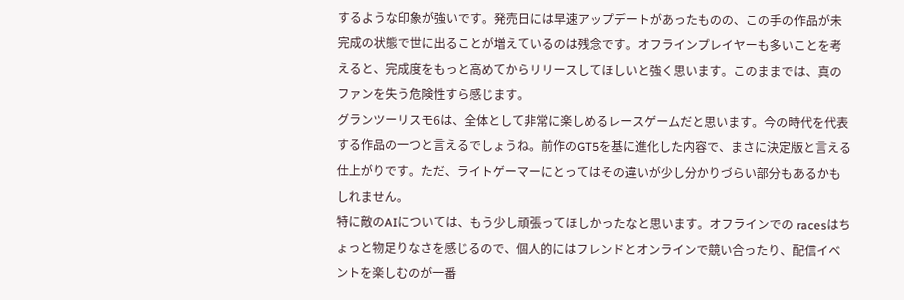するような印象が強いです。発売日には早速アップデートがあったものの、この手の作品が未完成の状態で世に出ることが増えているのは残念です。オフラインプレイヤーも多いことを考えると、完成度をもっと高めてからリリースしてほしいと強く思います。このままでは、真のファンを失う危険性すら感じます。
グランツーリスモ6は、全体として非常に楽しめるレースゲームだと思います。今の時代を代表する作品の一つと言えるでしょうね。前作のGT5を基に進化した内容で、まさに決定版と言える仕上がりです。ただ、ライトゲーマーにとってはその違いが少し分かりづらい部分もあるかもしれません。
特に敵のAIについては、もう少し頑張ってほしかったなと思います。オフラインでの racesはちょっと物足りなさを感じるので、個人的にはフレンドとオンラインで競い合ったり、配信イベントを楽しむのが一番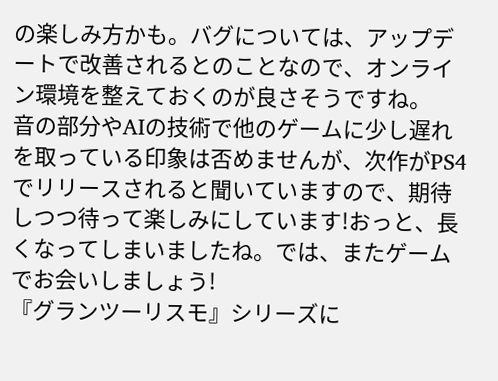の楽しみ方かも。バグについては、アップデートで改善されるとのことなので、オンライン環境を整えておくのが良さそうですね。
音の部分やAIの技術で他のゲームに少し遅れを取っている印象は否めませんが、次作がPS4でリリースされると聞いていますので、期待しつつ待って楽しみにしています!おっと、長くなってしまいましたね。では、またゲームでお会いしましょう!
『グランツーリスモ』シリーズに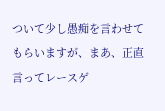ついて少し愚痴を言わせてもらいますが、まあ、正直言ってレースゲ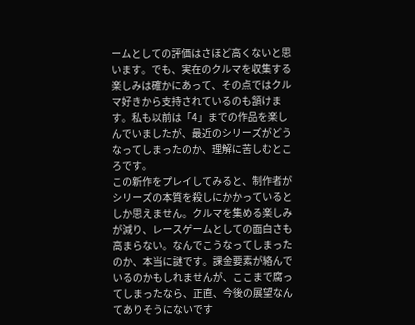ームとしての評価はさほど高くないと思います。でも、実在のクルマを収集する楽しみは確かにあって、その点ではクルマ好きから支持されているのも頷けます。私も以前は「4」までの作品を楽しんでいましたが、最近のシリーズがどうなってしまったのか、理解に苦しむところです。
この新作をプレイしてみると、制作者がシリーズの本質を殺しにかかっているとしか思えません。クルマを集める楽しみが減り、レースゲームとしての面白さも高まらない。なんでこうなってしまったのか、本当に謎です。課金要素が絡んでいるのかもしれませんが、ここまで腐ってしまったなら、正直、今後の展望なんてありそうにないです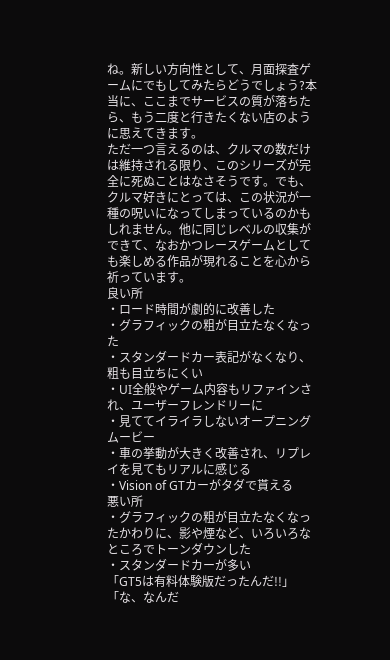ね。新しい方向性として、月面探査ゲームにでもしてみたらどうでしょう?本当に、ここまでサービスの質が落ちたら、もう二度と行きたくない店のように思えてきます。
ただ一つ言えるのは、クルマの数だけは維持される限り、このシリーズが完全に死ぬことはなさそうです。でも、クルマ好きにとっては、この状況が一種の呪いになってしまっているのかもしれません。他に同じレベルの収集ができて、なおかつレースゲームとしても楽しめる作品が現れることを心から祈っています。
良い所
・ロード時間が劇的に改善した
・グラフィックの粗が目立たなくなった
・スタンダードカー表記がなくなり、粗も目立ちにくい
・UI全般やゲーム内容もリファインされ、ユーザーフレンドリーに
・見ててイライラしないオープニングムービー
・車の挙動が大きく改善され、リプレイを見てもリアルに感じる
・Vision of GTカーがタダで貰える
悪い所
・グラフィックの粗が目立たなくなったかわりに、影や煙など、いろいろなところでトーンダウンした
・スタンダードカーが多い
「GT5は有料体験版だったんだ!!」「な、なんだ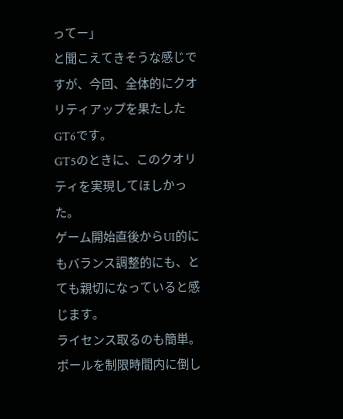ってー」
と聞こえてきそうな感じですが、今回、全体的にクオリティアップを果たしたGT6です。
GT5のときに、このクオリティを実現してほしかった。
ゲーム開始直後からUI的にもバランス調整的にも、とても親切になっていると感じます。
ライセンス取るのも簡単。
ポールを制限時間内に倒し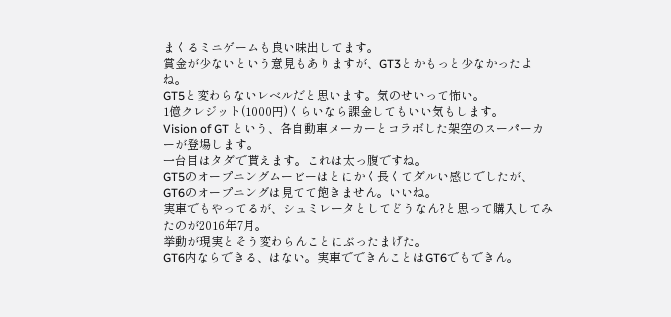まくるミニゲームも良い味出してます。
賞金が少ないという意見もありますが、GT3とかもっと少なかったよね。
GT5と変わらないレベルだと思います。気のせいって怖い。
1億クレジット(1000円)くらいなら課金してもいい気もします。
Vision of GT という、各自動車メーカーとコラボした架空のスーパーカーが登場します。
一台目はタダで貰えます。これは太っ腹ですね。
GT5のオープニングムービーはとにかく長くてダルい感じでしたが、
GT6のオープニングは見てて飽きません。いいね。
実車でもやってるが、シュミレータとしてどうなん?と思って購入してみたのが2016年7月。
挙動が現実とそう変わらんことにぶったまげた。
GT6内ならできる、はない。実車でできんことはGT6でもできん。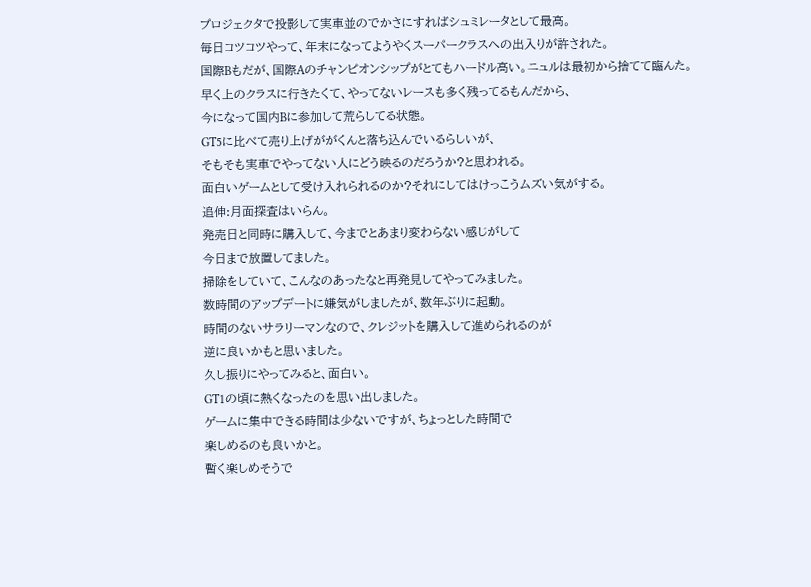プロジェクタで投影して実車並のでかさにすればシュミレータとして最高。
毎日コツコツやって、年末になってようやくスーパークラスへの出入りが許された。
国際Bもだが、国際Aのチャンピオンシップがとてもハードル高い。ニュルは最初から捨てて臨んた。
早く上のクラスに行きたくて、やってないレースも多く残ってるもんだから、
今になって国内Bに参加して荒らしてる状態。
GT5に比べて売り上げががくんと落ち込んでいるらしいが、
そもそも実車でやってない人にどう映るのだろうか?と思われる。
面白いゲームとして受け入れられるのか?それにしてはけっこうムズい気がする。
追伸:月面探査はいらん。
発売日と同時に購入して、今までとあまり変わらない感じがして
今日まで放置してました。
掃除をしていて、こんなのあったなと再発見してやってみました。
数時間のアップデートに嫌気がしましたが、数年ぶりに起動。
時間のないサラリーマンなので、クレジットを購入して進められるのが
逆に良いかもと思いました。
久し振りにやってみると、面白い。
GT1の頃に熱くなったのを思い出しました。
ゲームに集中できる時間は少ないですが、ちょっとした時間で
楽しめるのも良いかと。
暫く楽しめそうで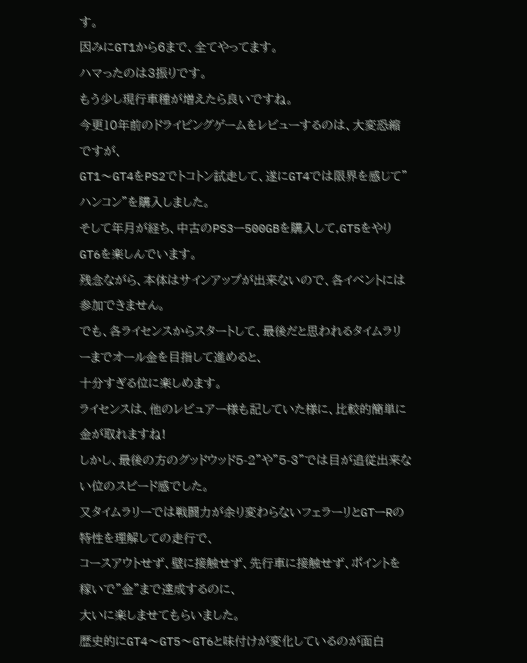す。
因みにGT1から6まで、全てやってます。
ハマったのは3振りです。
もう少し現行車種が増えたら良いですね。
今更10年前のドライビングゲームをレビューするのは、大変恐縮ですが、
GT1〜GT4をPS2でトコトン試走して、遂にGT4では限界を感じて”ハンコン”を購入しました。
そして年月が経ち、中古のPS3ー500GBを購入して,GT5をやりGT6を楽しんでいます。
残念ながら、本体はサインアップが出来ないので、各イベントには参加できません。
でも、各ライセンスからスタートして、最後だと思われるタイムラリーまでオール金を目指して進めると、
十分すぎる位に楽しめます。
ライセンスは、他のレビュアー様も記していた様に、比較的簡単に金が取れますね!
しかし、最後の方のグッドウッド5-2”や”5-3”では目が追従出来ない位のスピード感でした。
又タイムラリーでは戦闘力が余り変わらないフェラーリとGTーRの特性を理解しての走行で、
コースアウトせず、壁に接触せず、先行車に接触せず、ポイントを稼いで”金”まで達成するのに、
大いに楽しませてもらいました。
歴史的にGT4〜GT5〜GT6と味付けが変化しているのが面白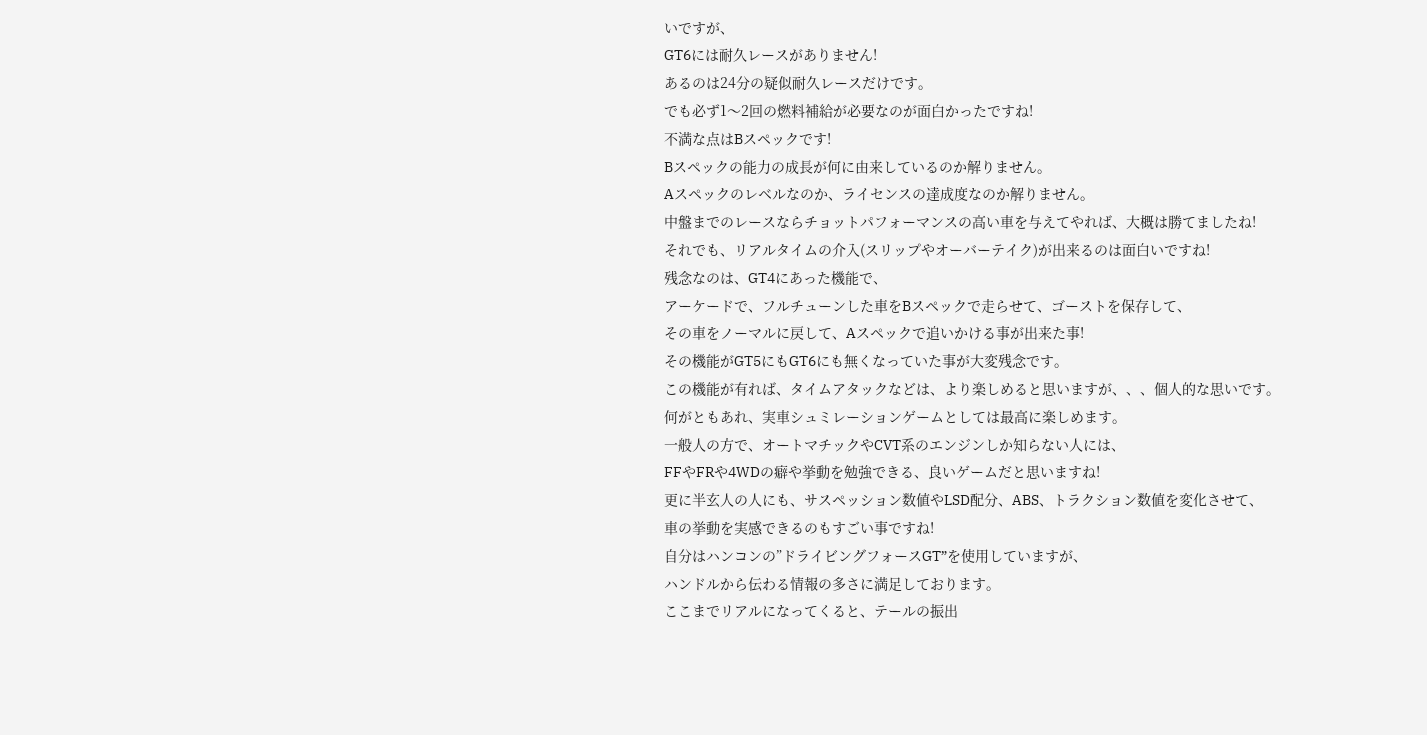いですが、
GT6には耐久レースがありません!
あるのは24分の疑似耐久レースだけです。
でも必ず1〜2回の燃料補給が必要なのが面白かったですね!
不満な点はBスペックです!
Bスペックの能力の成長が何に由来しているのか解りません。
Aスペックのレベルなのか、ライセンスの達成度なのか解りません。
中盤までのレースならチョットパフォーマンスの高い車を与えてやれば、大概は勝てましたね!
それでも、リアルタイムの介入(スリップやオーバーテイク)が出来るのは面白いですね!
残念なのは、GT4にあった機能で、
アーケードで、フルチューンした車をBスペックで走らせて、ゴーストを保存して、
その車をノーマルに戻して、Aスペックで追いかける事が出来た事!
その機能がGT5にもGT6にも無くなっていた事が大変残念です。
この機能が有れば、タイムアタックなどは、より楽しめると思いますが、、、個人的な思いです。
何がともあれ、実車シュミレーションゲームとしては最高に楽しめます。
一般人の方で、オートマチックやCVT系のエンジンしか知らない人には、
FFやFRや4WDの癖や挙動を勉強できる、良いゲームだと思いますね!
更に半玄人の人にも、サスペッション数値やLSD配分、ABS、トラクション数値を変化させて、
車の挙動を実感できるのもすごい事ですね!
自分はハンコンの”ドライビングフォースGT”を使用していますが、
ハンドルから伝わる情報の多さに満足しております。
ここまでリアルになってくると、テールの振出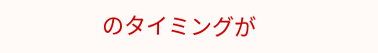のタイミングが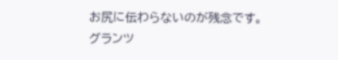お尻に伝わらないのが残念です。
グランツ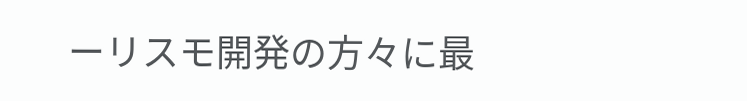ーリスモ開発の方々に最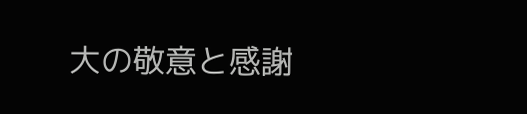大の敬意と感謝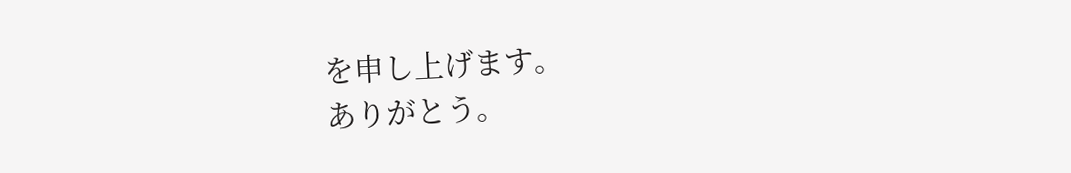を申し上げます。
ありがとう。